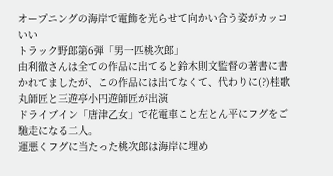オープニングの海岸で電飾を光らせて向かい合う姿がカッコいい
トラック野郎第6弾「男一匹桃次郎」
由利徹さんは全ての作品に出てると鈴木則文監督の著書に書かれてましたが、この作品には出てなくて、代わりに(?)桂歌丸師匠と三遊亭小円遊師匠が出演
ドライブイン「唐津乙女」で花電車こと左とん平にフグをご馳走になる二人。
運悪くフグに当たった桃次郎は海岸に埋め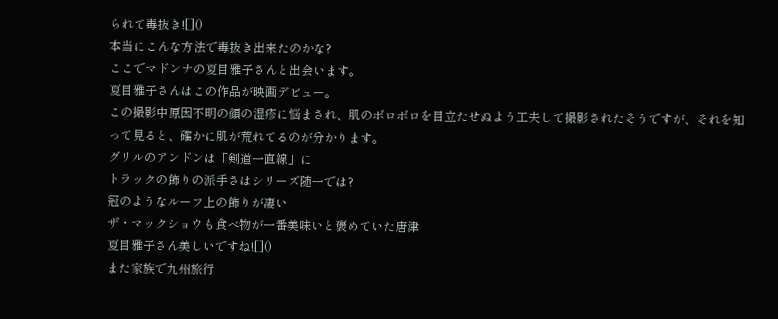られて毒抜き![]()
本当にこんな方法で毒抜き出来たのかな?
ここでマドンナの夏目雅子さんと出会います。
夏目雅子さんはこの作品が映画デビュー。
この撮影中原因不明の顔の湿疹に悩まされ、肌のボロボロを目立たせぬよう工夫して撮影されたそうですが、それを知って見ると、確かに肌が荒れてるのが分かります。
グリルのアンドンは「剣道一直線」に
トラックの飾りの派手さはシリーズ随一では?
冠のようなルーフ上の飾りが凄い
ザ・マックショウも食べ物が一番美味いと褒めていた唐津
夏目雅子さん美しいですね![]()
また家族で九州旅行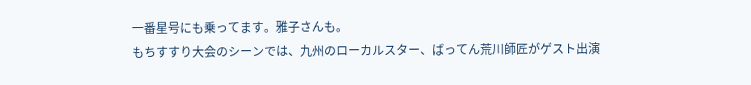一番星号にも乗ってます。雅子さんも。
もちすすり大会のシーンでは、九州のローカルスター、ばってん荒川師匠がゲスト出演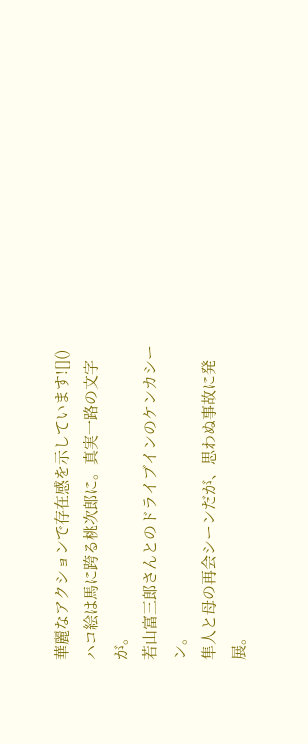華麗なアクションで存在感を示しています![]()
ハコ絵は馬に跨る桃次郎に。真実一路の文字が。
若山富三郎さんとのドライブインのケンカシーン。
隼人と母の再会シーンだが、思わぬ事故に発展。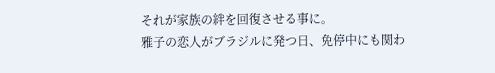それが家族の絆を回復させる事に。
雅子の恋人がブラジルに発つ日、免停中にも関わ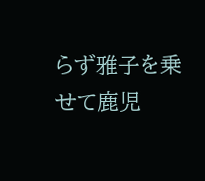らず雅子を乗せて鹿児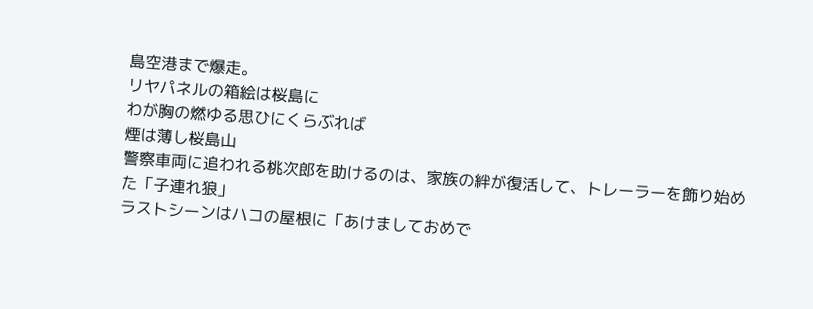島空港まで爆走。
リヤパネルの箱絵は桜島に
わが胸の燃ゆる思ひにくらぶれば
煙は薄し桜島山
警察車両に追われる桃次郎を助けるのは、家族の絆が復活して、トレーラーを飾り始めた「子連れ狼」
ラストシーンはハコの屋根に「あけましておめで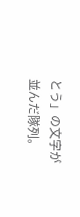とう」の文字が並んだ隊列。